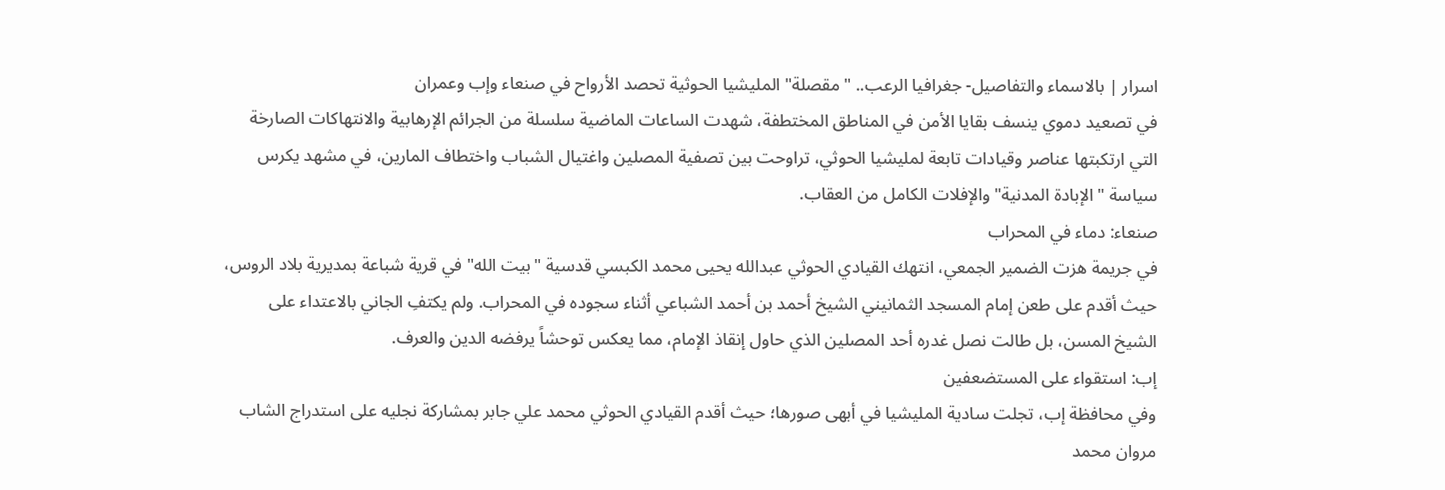اسرار | بالاسماء والتفاصيل- جغرافيا الرعب.. "مقصلة" المليشيا الحوثية تحصد الأرواح في صنعاء وإب وعمران
في تصعيد دموي ينسف بقايا الأمن في المناطق المختطفة، شهدت الساعات الماضية سلسلة من الجرائم الإرهابية والانتهاكات الصارخة التي ارتكبتها عناصر وقيادات تابعة لمليشيا الحوثي، تراوحت بين تصفية المصلين واغتيال الشباب واختطاف المارين، في مشهد يكرس سياسة "الإبادة المدنية" والإفلات الكامل من العقاب.
صنعاء: دماء في المحراب
في جريمة هزت الضمير الجمعي، انتهك القيادي الحوثي عبدالله يحيى محمد الكبسي قدسية "بيت الله" في قرية شباعة بمديرية بلاد الروس، حيث أقدم على طعن إمام المسجد الثمانيني الشيخ أحمد بن أحمد الشباعي أثناء سجوده في المحراب. ولم يكتفِ الجاني بالاعتداء على الشيخ المسن، بل طالت نصل غدره أحد المصلين الذي حاول إنقاذ الإمام، مما يعكس توحشاً يرفضه الدين والعرف.
إب: استقواء على المستضعفين
وفي محافظة إب، تجلت سادية المليشيا في أبهى صورها؛ حيث أقدم القيادي الحوثي محمد علي جابر بمشاركة نجليه على استدراج الشاب مروان محمد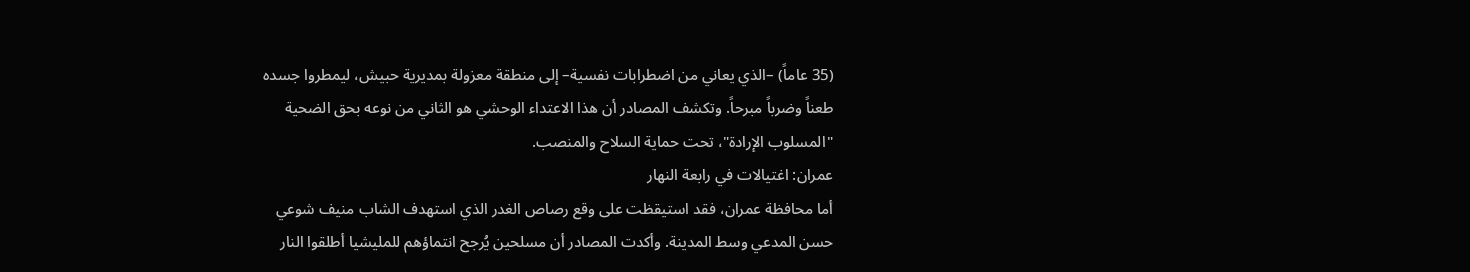(35 عاماً) –الذي يعاني من اضطرابات نفسية– إلى منطقة معزولة بمديرية حبيش، ليمطروا جسده طعناً وضرباً مبرحاً. وتكشف المصادر أن هذا الاعتداء الوحشي هو الثاني من نوعه بحق الضحية "المسلوب الإرادة"، تحت حماية السلاح والمنصب.
عمران: اغتيالات في رابعة النهار
أما محافظة عمران، فقد استيقظت على وقع رصاص الغدر الذي استهدف الشاب منيف شوعي حسن المدعي وسط المدينة. وأكدت المصادر أن مسلحين يُرجح انتماؤهم للمليشيا أطلقوا النار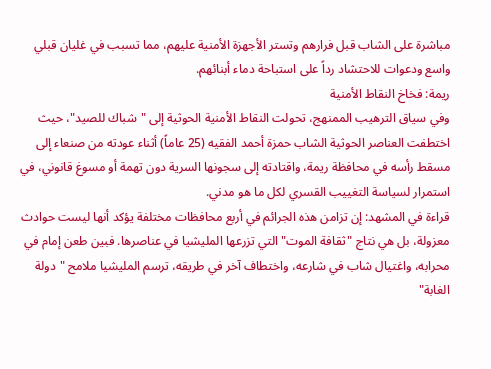مباشرة على الشاب قبل فرارهم وتستر الأجهزة الأمنية عليهم، مما تسبب في غليان قبلي واسع ودعوات للاحتشاد رداً على استباحة دماء أبنائهم.
ريمة: فخاخ النقاط الأمنية
وفي سياق الترهيب الممنهج، تحولت النقاط الأمنية الحوثية إلى "شباك للصيد"، حيث اختطفت العناصر الحوثية الشاب حمزة أحمد الفقيه (25 عاماً) أثناء عودته من صنعاء إلى مسقط رأسه في محافظة ريمة، واقتادته إلى سجونها السرية دون تهمة أو مسوغ قانوني، في استمرار لسياسة التغييب القسري لكل ما هو مدني.
قراءة في المشهد: إن تزامن هذه الجرائم في أربع محافظات مختلفة يؤكد أنها ليست حوادث معزولة، بل هي نتاج "ثقافة الموت" التي تزرعها المليشيا في عناصرها. فبين طعن إمام في محرابه، واغتيال شاب في شارعه، واختطاف آخر في طريقه، ترسم المليشيا ملامح "دولة الغابة"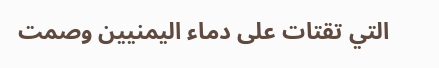التي تقتات على دماء اليمنيين وصمت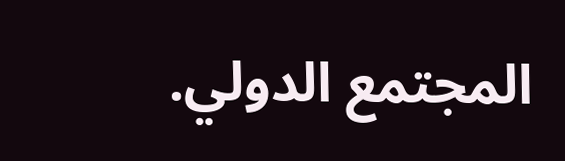المجتمع الدولي.